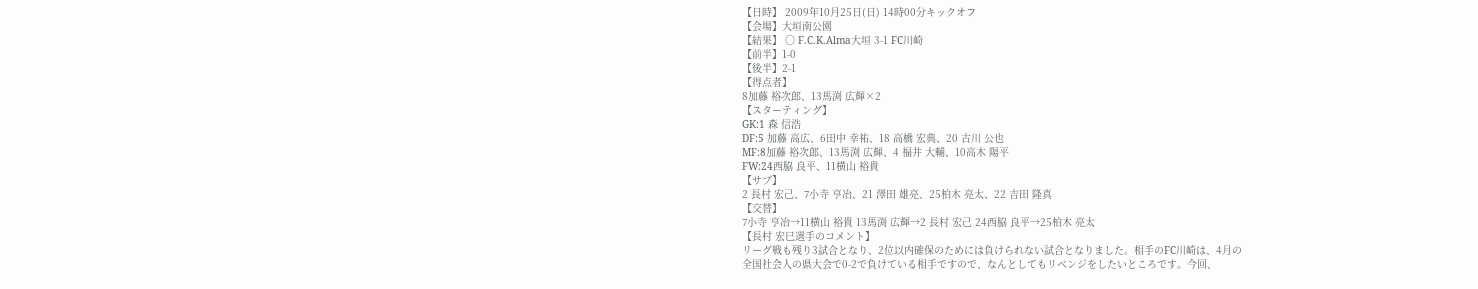【日時】 2009年10月25日(日) 14時00分キックオフ
【会場】大垣南公園
【結果】 ○ F.C.K.Alma大垣 3-1 FC川崎
【前半】1-0
【後半】2-1
【得点者】
8加藤 裕次郎、13馬渕 広輝×2
【スターティング】
GK:1 森 信浩
DF:5 加藤 高広、6田中 幸祐、18 高橋 宏典、20 古川 公也
MF:8加藤 裕次郎、13馬渕 広輝、4 福井 大輔、10高木 陽平
FW:24西脇 良平、11横山 裕貴
【サブ】
2 長村 宏己、7小寺 亨冶、21 澤田 雄亮、25柏木 亮太、22 吉田 隆真
【交替】
7小寺 亨冶→11横山 裕貴 13馬渕 広輝→2 長村 宏己 24西脇 良平→25柏木 亮太
【長村 宏巳選手のコメント】
リーグ戦も残り3試合となり、2位以内確保のためには負けられない試合となりました。相手のFC川崎は、4月の
全国社会人の県大会で0-2で負けている相手ですので、なんとしてもリベンジをしたいところです。今回、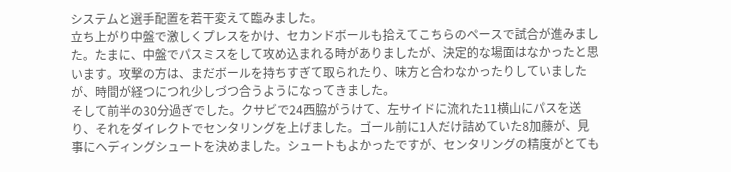システムと選手配置を若干変えて臨みました。
立ち上がり中盤で激しくプレスをかけ、セカンドボールも拾えてこちらのペースで試合が進みました。たまに、中盤でパスミスをして攻め込まれる時がありましたが、決定的な場面はなかったと思います。攻撃の方は、まだボールを持ちすぎて取られたり、味方と合わなかったりしていましたが、時間が経つにつれ少しづつ合うようになってきました。
そして前半の30分過ぎでした。クサビで24西脇がうけて、左サイドに流れた11横山にパスを送り、それをダイレクトでセンタリングを上げました。ゴール前に1人だけ詰めていた8加藤が、見事にヘディングシュートを決めました。シュートもよかったですが、センタリングの精度がとても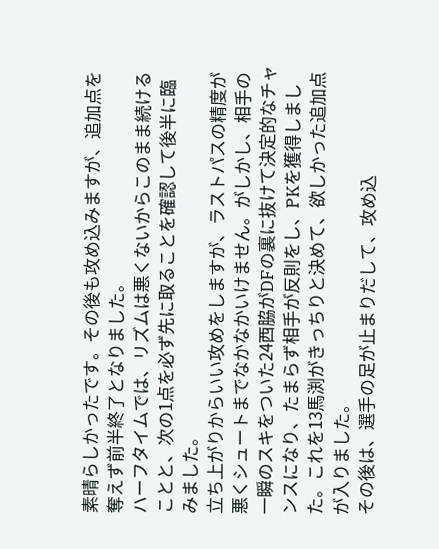素晴らしかったです。その後も攻め込みますが、追加点を奪えず前半終了となりました。
ハーフタイムでは、リズムは悪くないからこのまま続けることと、次の1点を必ず先に取ることを確認して後半に臨みました。
立ち上がりからいい攻めをしますが、ラストパスの精度が悪くシュートまでなかなかいけません。がしかし、相手の一瞬のスキをついた24西脇がDFの裏に抜けて決定的なチャンスになり、たまらず相手が反則をし、PKを獲得しました。これを13馬渕がきっちりと決めて、欲しかった追加点が入りました。
その後は、選手の足が止まりだして、攻め込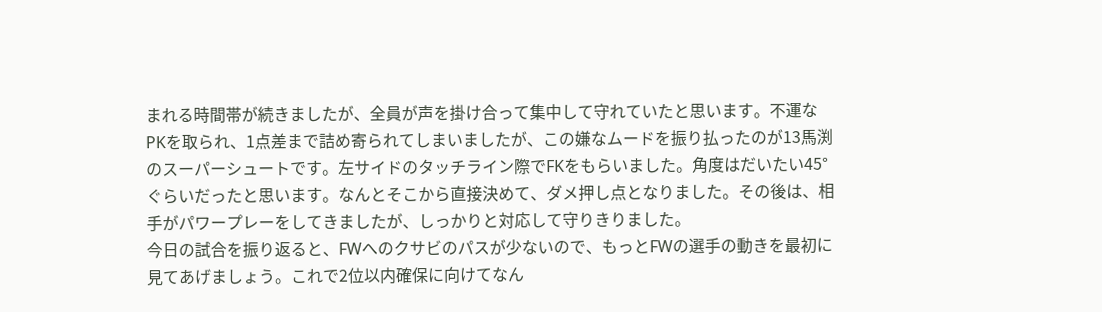まれる時間帯が続きましたが、全員が声を掛け合って集中して守れていたと思います。不運なPKを取られ、1点差まで詰め寄られてしまいましたが、この嫌なムードを振り払ったのが13馬渕のスーパーシュートです。左サイドのタッチライン際でFKをもらいました。角度はだいたい45°ぐらいだったと思います。なんとそこから直接決めて、ダメ押し点となりました。その後は、相手がパワープレーをしてきましたが、しっかりと対応して守りきりました。
今日の試合を振り返ると、FWへのクサビのパスが少ないので、もっとFWの選手の動きを最初に見てあげましょう。これで2位以内確保に向けてなん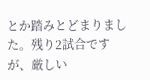とか踏みとどまりました。残り2試合ですが、厳しい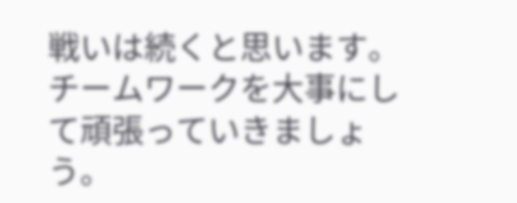戦いは続くと思います。チームワークを大事にして頑張っていきましょう。